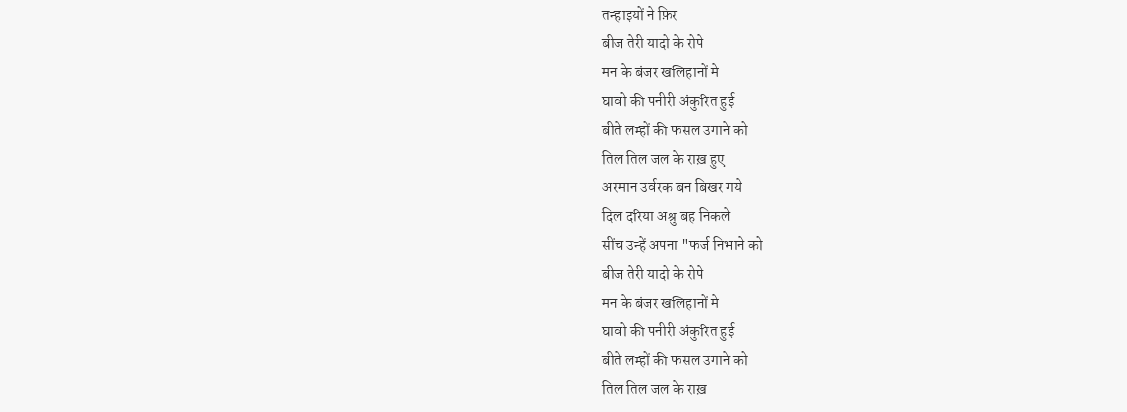तन्हाइयों ने फ़िर
बीज तेरी यादो के रोपे
मन के बंजर खलिहानों मे
घावो की पनीरी अंकुरित हुई
बीते लम्हों की फसल उगाने को
तिल तिल जल के राख़ हुए
अरमान उर्वरक बन बिखर गये
दिल दरिया अश्रु बह निकले
सींच उन्हें अपना "फर्ज निभाने को
बीज तेरी यादो के रोपे
मन के बंजर खलिहानों मे
घावो की पनीरी अंकुरित हुई
बीते लम्हों की फसल उगाने को
तिल तिल जल के राख़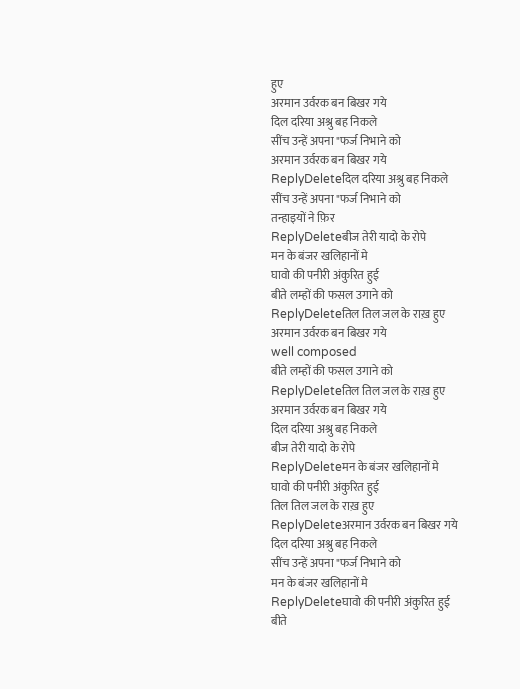हुए
अरमान उर्वरक बन बिखर गये
दिल दरिया अश्रु बह निकले
सींच उन्हें अपना "फर्ज निभाने को
अरमान उर्वरक बन बिखर गये
ReplyDeleteदिल दरिया अश्रु बह निकले
सींच उन्हें अपना "फर्ज निभाने को
तन्हाइयों ने फ़िर
ReplyDeleteबीज तेरी यादो के रोपे
मन के बंजर खलिहानों मे
घावो की पनीरी अंकुरित हुई
बीते लम्हों की फसल उगाने को
ReplyDeleteतिल तिल जल के राख़ हुए
अरमान उर्वरक बन बिखर गये
well composed
बीते लम्हों की फसल उगाने को
ReplyDeleteतिल तिल जल के राख़ हुए
अरमान उर्वरक बन बिखर गये
दिल दरिया अश्रु बह निकले
बीज तेरी यादो के रोपे
ReplyDeleteमन के बंजर खलिहानों मे
घावो की पनीरी अंकुरित हुई
तिल तिल जल के राख़ हुए
ReplyDeleteअरमान उर्वरक बन बिखर गये
दिल दरिया अश्रु बह निकले
सींच उन्हें अपना "फर्ज निभाने को
मन के बंजर खलिहानों मे
ReplyDeleteघावो की पनीरी अंकुरित हुई
बीते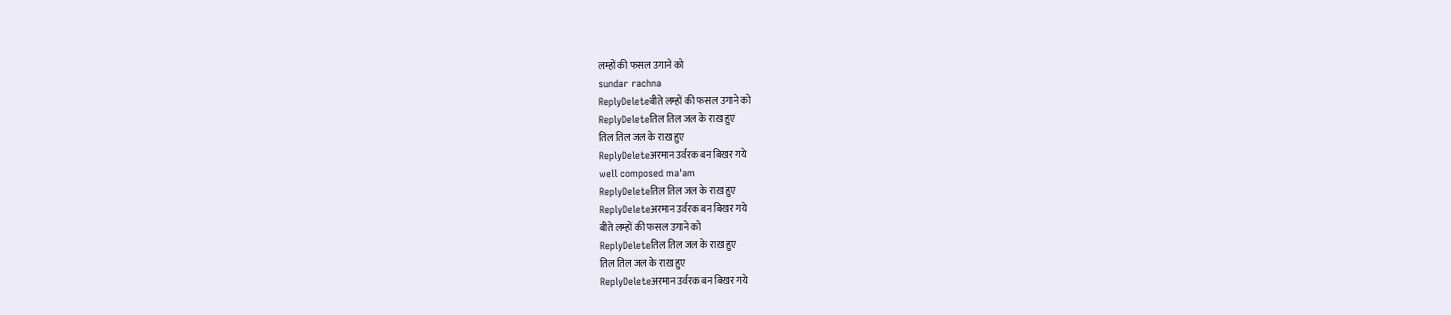लम्हों की फसल उगाने को
sundar rachna
ReplyDeleteबीते लम्हों की फसल उगाने को
ReplyDeleteतिल तिल जल के राख़ हुए
तिल तिल जल के राख़ हुए
ReplyDeleteअरमान उर्वरक बन बिखर गये
well composed ma'am
ReplyDeleteतिल तिल जल के राख़ हुए
ReplyDeleteअरमान उर्वरक बन बिखर गये
बीते लम्हों की फसल उगाने को
ReplyDeleteतिल तिल जल के राख़ हुए
तिल तिल जल के राख़ हुए
ReplyDeleteअरमान उर्वरक बन बिखर गये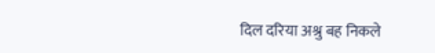दिल दरिया अश्रु बह निकले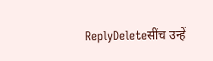ReplyDeleteसींच उन्हें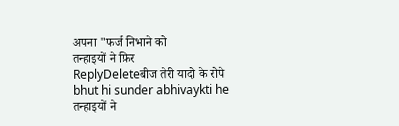अपना "फर्ज निभाने को
तन्हाइयों ने फ़िर
ReplyDeleteबीज तेरी यादो के रोपे
bhut hi sunder abhivaykti he
तन्हाइयों ने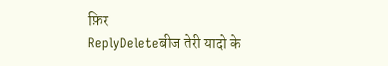फ़िर
ReplyDeleteबीज तेरी यादो के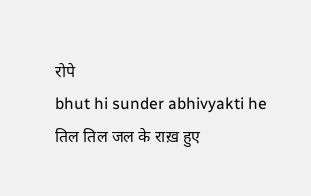रोपे
bhut hi sunder abhivyakti he
तिल तिल जल के राख़ हुए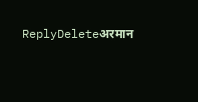ReplyDeleteअरमान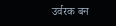उर्वरक बन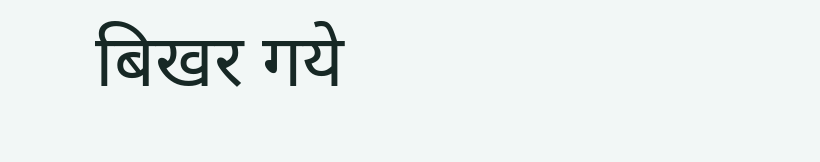बिखर गये